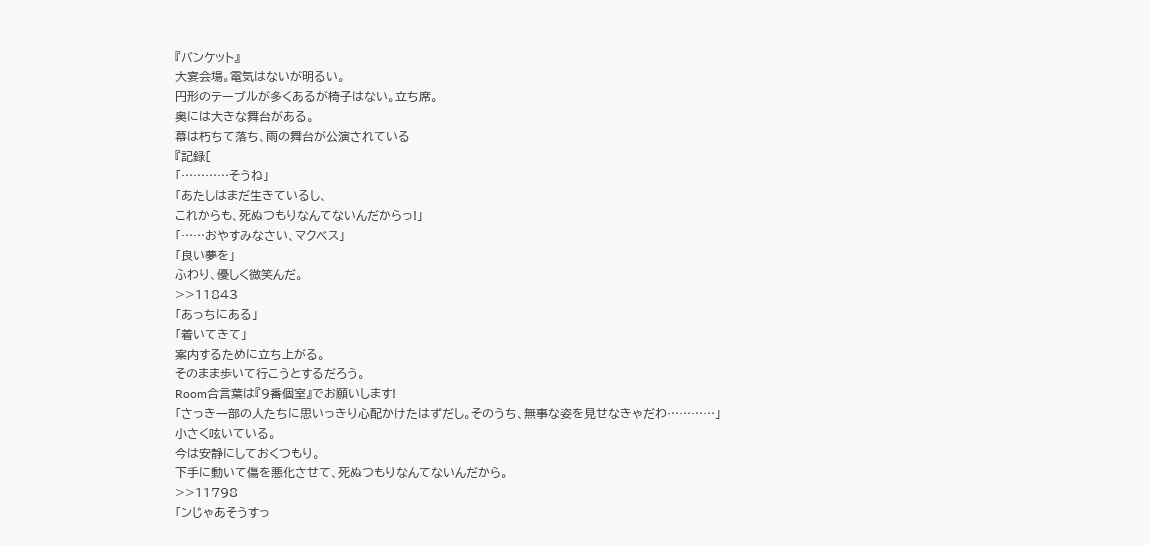『バンケット』
大宴会場。電気はないが明るい。
円形のテーブルが多くあるが椅子はない。立ち席。
奥には大きな舞台がある。
幕は朽ちて落ち、雨の舞台が公演されている
『記録[
「…………そうね」
「あたしはまだ生きているし、
これからも、死ぬつもりなんてないんだからっ!」
「……おやすみなさい、マクベス」
「良い夢を」
ふわり、優しく微笑んだ。
>>11843
「あっちにある」
「着いてきて」
案内するために立ち上がる。
そのまま歩いて行こうとするだろう。
Room合言葉は『9番個室』でお願いします!
「さっき一部の人たちに思いっきり心配かけたはずだし。そのうち、無事な姿を見せなきゃだわ…………」
小さく呟いている。
今は安静にしておくつもり。
下手に動いて傷を悪化させて、死ぬつもりなんてないんだから。
>>11798
「ンじゃあそうすっ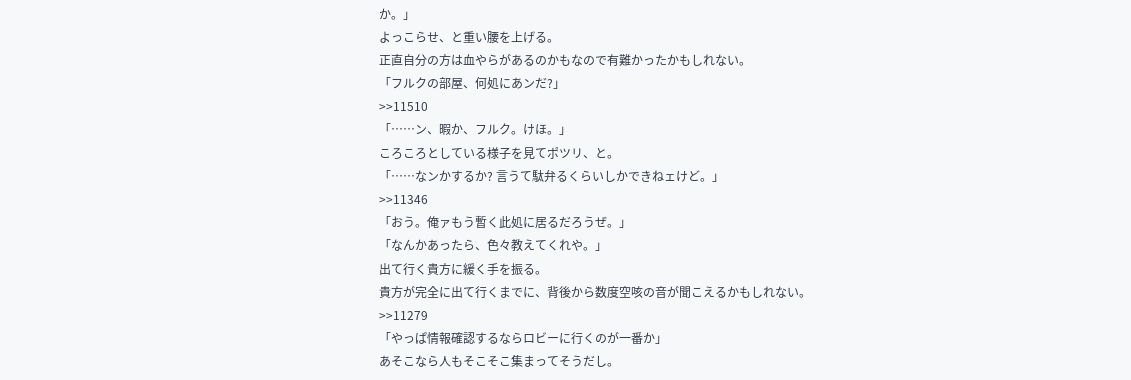か。」
よっこらせ、と重い腰を上げる。
正直自分の方は血やらがあるのかもなので有難かったかもしれない。
「フルクの部屋、何処にあンだ?」
>>11510
「……ン、暇か、フルク。けほ。」
ころころとしている様子を見てポツリ、と。
「……なンかするか? 言うて駄弁るくらいしかできねェけど。」
>>11346
「おう。俺ァもう暫く此処に居るだろうぜ。」
「なんかあったら、色々教えてくれや。」
出て行く貴方に緩く手を振る。
貴方が完全に出て行くまでに、背後から数度空咳の音が聞こえるかもしれない。
>>11279
「やっぱ情報確認するならロビーに行くのが一番か」
あそこなら人もそこそこ集まってそうだし。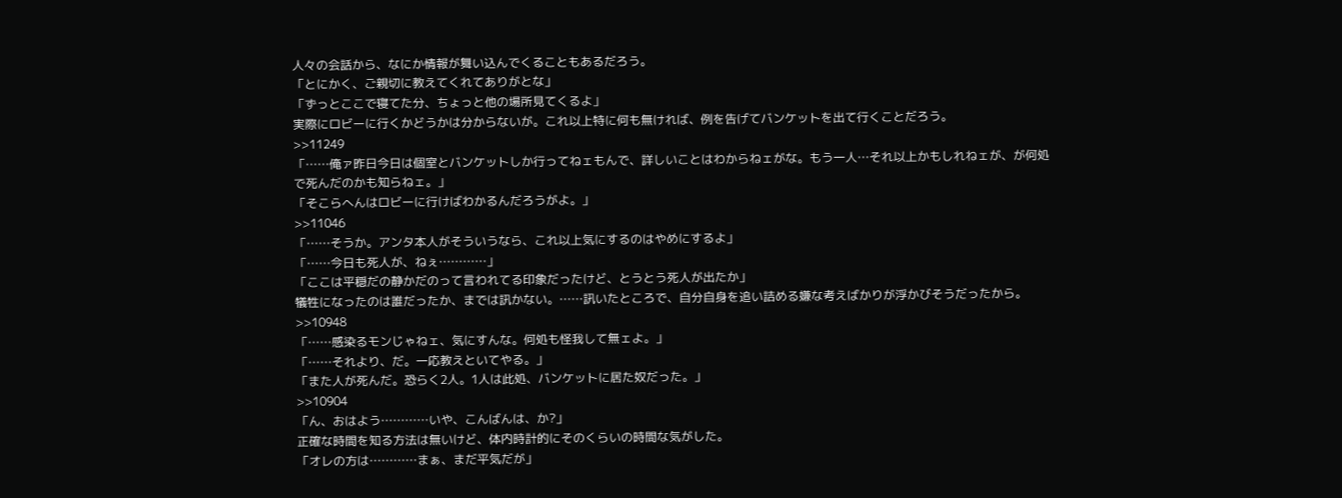人々の会話から、なにか情報が舞い込んでくることもあるだろう。
「とにかく、ご親切に教えてくれてありがとな」
「ずっとここで寝てた分、ちょっと他の場所見てくるよ」
実際にロビーに行くかどうかは分からないが。これ以上特に何も無ければ、例を告げてバンケットを出て行くことだろう。
>>11249
「……俺ァ昨日今日は個室とバンケットしか行ってねェもんで、詳しいことはわからねェがな。もう一人…それ以上かもしれねェが、が何処で死んだのかも知らねェ。」
「そこらへんはロビーに行けばわかるんだろうがよ。」
>>11046
「……そうか。アンタ本人がそういうなら、これ以上気にするのはやめにするよ」
「……今日も死人が、ねぇ…………」
「ここは平穏だの静かだのって言われてる印象だったけど、とうとう死人が出たか」
犠牲になったのは誰だったか、までは訊かない。……訊いたところで、自分自身を追い詰める嫌な考えばかりが浮かびそうだったから。
>>10948
「……感染るモンじゃねェ、気にすんな。何処も怪我して無ェよ。」
「……それより、だ。一応教えといてやる。」
「また人が死んだ。恐らく2人。1人は此処、バンケットに居た奴だった。」
>>10904
「ん、おはよう…………いや、こんばんは、か?」
正確な時間を知る方法は無いけど、体内時計的にそのくらいの時間な気がした。
「オレの方は…………まぁ、まだ平気だが」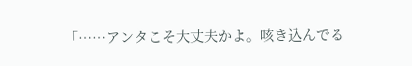「……アンタこそ大丈夫かよ。咳き込んでる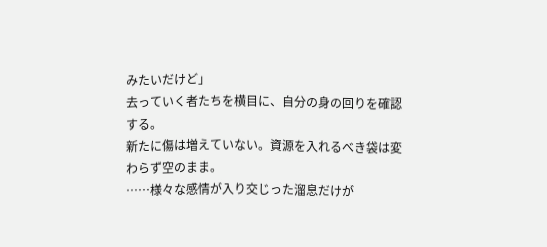みたいだけど」
去っていく者たちを横目に、自分の身の回りを確認する。
新たに傷は増えていない。資源を入れるべき袋は変わらず空のまま。
……様々な感情が入り交じった溜息だけが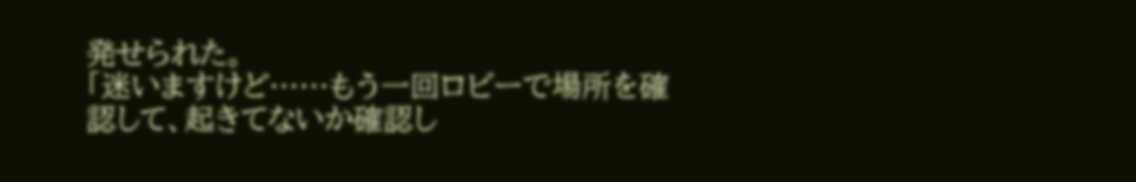発せられた。
「迷いますけど……もう一回ロビーで場所を確認して、起きてないか確認し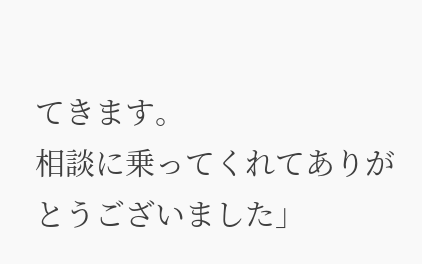てきます。
相談に乗ってくれてありがとうございました」